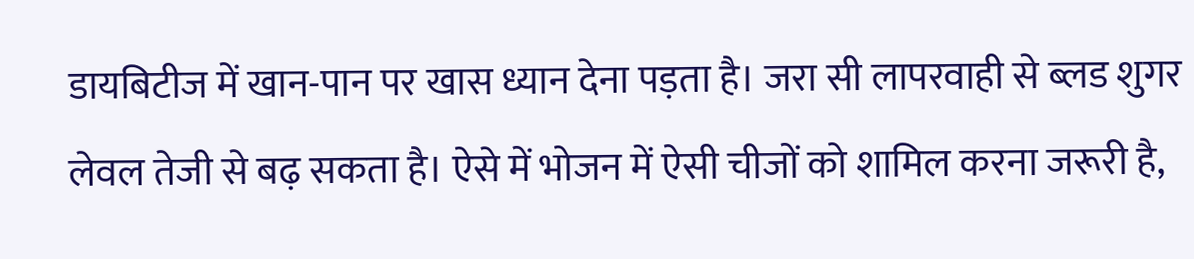डायबिटीज में खान-पान पर खास ध्यान देना पड़ता है। जरा सी लापरवाही से ब्लड शुगर लेवल तेजी से बढ़ सकता है। ऐसे में भोजन में ऐसी चीजों को शामिल करना जरूरी है,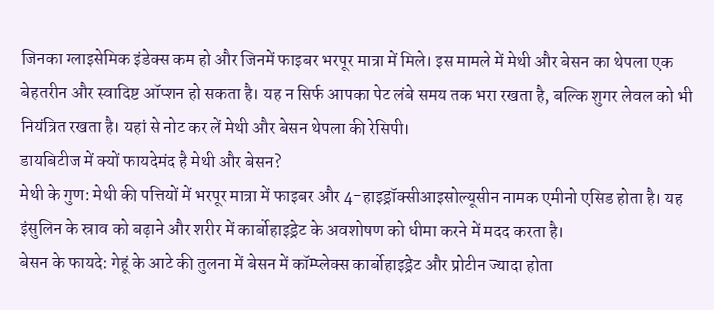जिनका ग्लाइसेमिक इंडेक्स कम हो और जिनमें फाइबर भरपूर मात्रा में मिले। इस मामले में मेथी और बेसन का थेपला एक बेहतरीन और स्वादिष्ट ऑप्शन हो सकता है। यह न सिर्फ आपका पेट लंबे समय तक भरा रखता है, बल्कि शुगर लेवल को भी नियंत्रित रखता है। यहां से नोट कर लें मेथी और बेसन थेपला की रेसिपी।
डायबिटीज में क्यों फायदेमंद है मेथी और बेसन?
मेथी के गुण: मेथी की पत्तियों में भरपूर मात्रा में फाइबर और 4-हाइड्रॉक्सीआइसोल्यूसीन नामक एमीनो एसिड होता है। यह इंसुलिन के स्राव को बढ़ाने और शरीर में कार्बोहाइड्रेट के अवशोषण को धीमा करने में मदद करता है।
बेसन के फायदे: गेहूं के आटे की तुलना में बेसन में कॉम्प्लेक्स कार्बोहाइड्रेट और प्रोटीन ज्यादा होता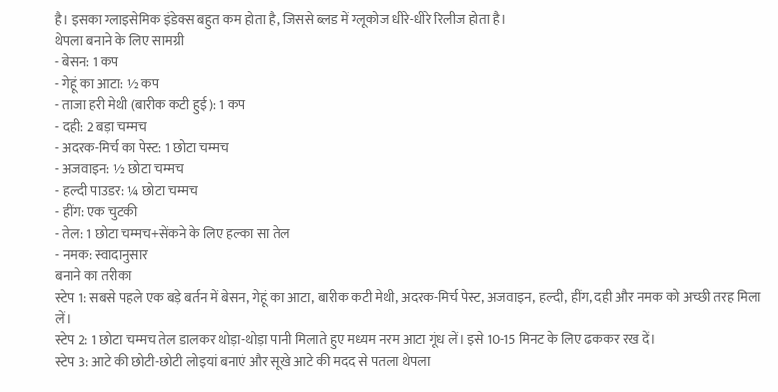है। इसका ग्लाइसेमिक इंडेक्स बहुत कम होता है, जिससे ब्लड में ग्लूकोज धीरे-धीरे रिलीज होता है।
थेपला बनाने के लिए सामग्री
- बेसन: 1 कप
- गेहूं का आटा: ½ कप
- ताजा हरी मेथी (बारीक कटी हुई): 1 कप
- दही: 2 बड़ा चम्मच
- अदरक-मिर्च का पेस्ट: 1 छोटा चम्मच
- अजवाइन: ½ छोटा चम्मच
- हल्दी पाउडर: ¼ छोटा चम्मच
- हींग: एक चुटकी
- तेल: 1 छोटा चम्मच+सेंकने के लिए हल्का सा तेल
- नमक: स्वादानुसार
बनाने का तरीका
स्टेप 1: सबसे पहले एक बड़े बर्तन में बेसन, गेहूं का आटा, बारीक कटी मेथी, अदरक-मिर्च पेस्ट, अजवाइन, हल्दी, हींग, दही और नमक को अच्छी तरह मिला लें।
स्टेप 2: 1 छोटा चम्मच तेल डालकर थोड़ा-थोड़ा पानी मिलाते हुए मध्यम नरम आटा गूंध लें। इसे 10-15 मिनट के लिए ढककर रख दें।
स्टेप 3: आटे की छोटी-छोटी लोइयां बनाएं और सूखे आटे की मदद से पतला थेपला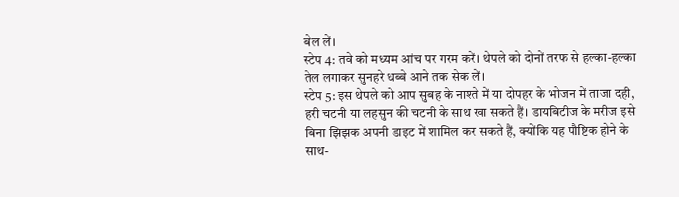बेल लें।
स्टेप 4: तवे को मध्यम आंच पर गरम करें। थेपले को दोनों तरफ से हल्का-हल्का तेल लगाकर सुनहरे धब्बे आने तक सेक लें।
स्टेप 5: इस थेपले को आप सुबह के नाश्ते में या दोपहर के भोजन में ताजा दही, हरी चटनी या लहसुन की चटनी के साथ खा सकते हैं। डायबिटीज के मरीज इसे बिना झिझक अपनी डाइट में शामिल कर सकते हैं, क्योंकि यह पौष्टिक होने के साथ-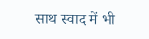साथ स्वाद में भी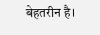बेहतरीन है।